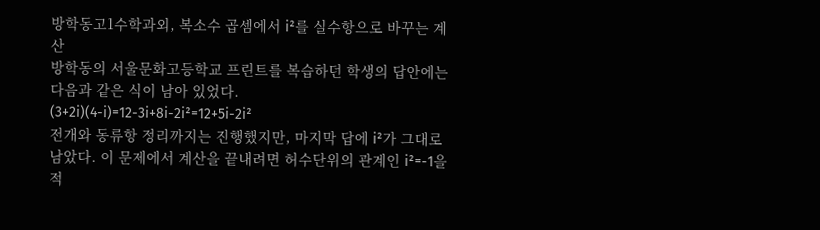방학동고1수학과외, 복소수 곱셈에서 i²를 실수항으로 바꾸는 계산
방학동의 서울문화고등학교 프린트를 복습하던 학생의 답안에는 다음과 같은 식이 남아 있었다.
(3+2i)(4-i)=12-3i+8i-2i²=12+5i-2i²
전개와 동류항 정리까지는 진행했지만, 마지막 답에 i²가 그대로 남았다. 이 문제에서 계산을 끝내려면 허수단위의 관계인 i²=-1을 적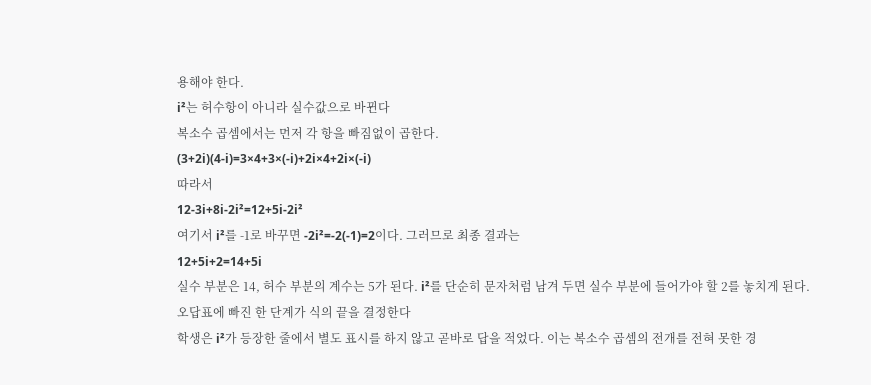용해야 한다.
i²는 허수항이 아니라 실수값으로 바뀐다
복소수 곱셈에서는 먼저 각 항을 빠짐없이 곱한다.
(3+2i)(4-i)=3×4+3×(-i)+2i×4+2i×(-i)
따라서
12-3i+8i-2i²=12+5i-2i²
여기서 i²를 -1로 바꾸면 -2i²=-2(-1)=2이다. 그러므로 최종 결과는
12+5i+2=14+5i
실수 부분은 14, 허수 부분의 계수는 5가 된다. i²를 단순히 문자처럼 남겨 두면 실수 부분에 들어가야 할 2를 놓치게 된다.
오답표에 빠진 한 단계가 식의 끝을 결정한다
학생은 i²가 등장한 줄에서 별도 표시를 하지 않고 곧바로 답을 적었다. 이는 복소수 곱셈의 전개를 전혀 못한 경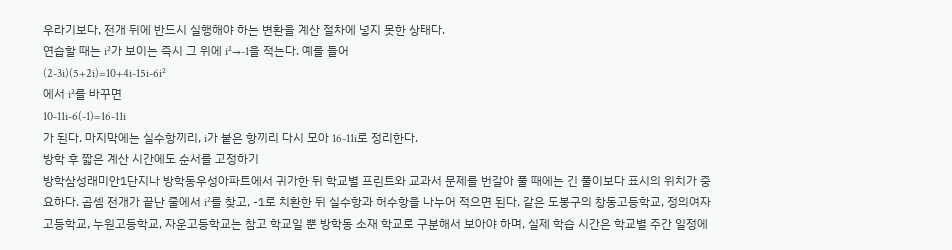우라기보다, 전개 뒤에 반드시 실행해야 하는 변환을 계산 절차에 넣지 못한 상태다.
연습할 때는 i²가 보이는 즉시 그 위에 i²→-1을 적는다. 예를 들어
(2-3i)(5+2i)=10+4i-15i-6i²
에서 i²를 바꾸면
10-11i-6(-1)=16-11i
가 된다. 마지막에는 실수항끼리, i가 붙은 항끼리 다시 모아 16-11i로 정리한다.
방학 후 짧은 계산 시간에도 순서를 고정하기
방학삼성래미안1단지나 방학동우성아파트에서 귀가한 뒤 학교별 프린트와 교과서 문제를 번갈아 풀 때에는 긴 풀이보다 표시의 위치가 중요하다. 곱셈 전개가 끝난 줄에서 i²를 찾고, -1로 치환한 뒤 실수항과 허수항을 나누어 적으면 된다. 같은 도봉구의 창동고등학교, 정의여자고등학교, 누원고등학교, 자운고등학교는 참고 학교일 뿐 방학동 소재 학교로 구분해서 보아야 하며, 실제 학습 시간은 학교별 주간 일정에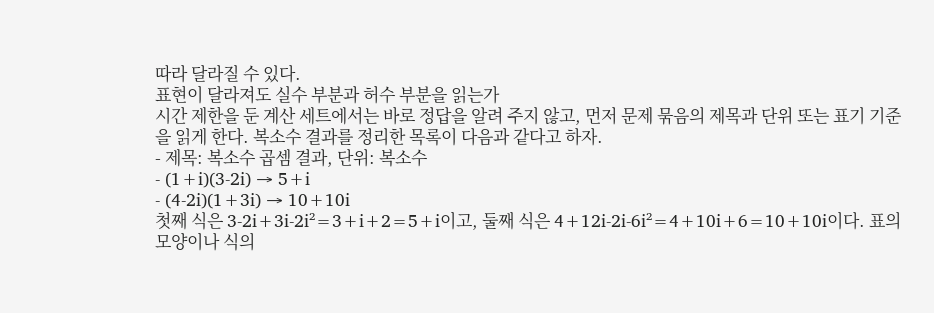따라 달라질 수 있다.
표현이 달라져도 실수 부분과 허수 부분을 읽는가
시간 제한을 둔 계산 세트에서는 바로 정답을 알려 주지 않고, 먼저 문제 묶음의 제목과 단위 또는 표기 기준을 읽게 한다. 복소수 결과를 정리한 목록이 다음과 같다고 하자.
- 제목: 복소수 곱셈 결과, 단위: 복소수
- (1+i)(3-2i) → 5+i
- (4-2i)(1+3i) → 10+10i
첫째 식은 3-2i+3i-2i²=3+i+2=5+i이고, 둘째 식은 4+12i-2i-6i²=4+10i+6=10+10i이다. 표의 모양이나 식의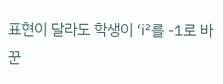표현이 달라도 학생이 ‘i²를 -1로 바꾼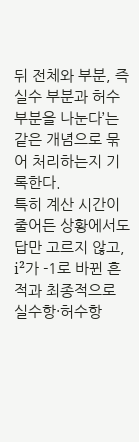뒤 전체와 부분, 즉 실수 부분과 허수 부분을 나눈다’는 같은 개념으로 묶어 처리하는지 기록한다.
특히 계산 시간이 줄어든 상황에서도 답만 고르지 않고, i²가 -1로 바뀐 흔적과 최종적으로 실수항·허수항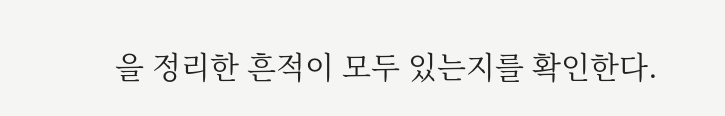을 정리한 흔적이 모두 있는지를 확인한다.